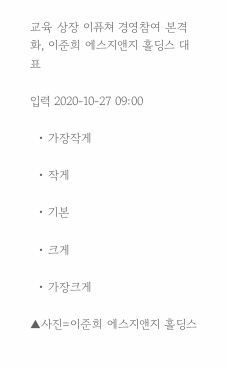교육 상장 이퓨쳐 경영참여 본격화, 이준희 에스지앤지 홀딩스 대표

입력 2020-10-27 09:00

  • 가장작게

  • 작게

  • 기본

  • 크게

  • 가장크게

▲사진=이준희 에스지앤지 홀딩스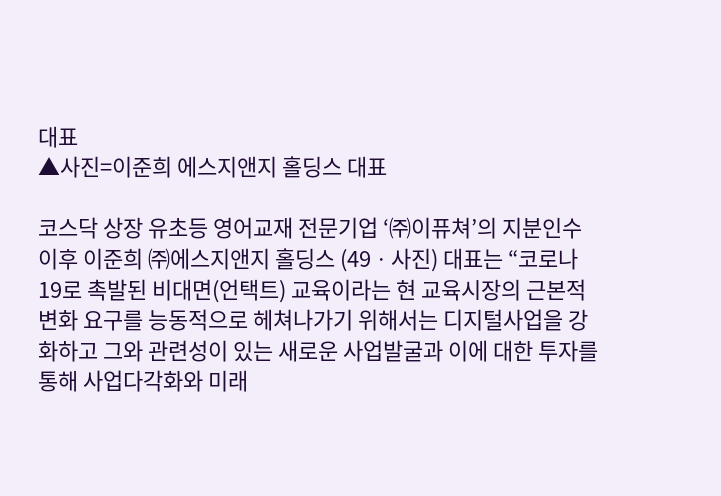대표
▲사진=이준희 에스지앤지 홀딩스 대표

코스닥 상장 유초등 영어교재 전문기업 ‘㈜이퓨쳐’의 지분인수 이후 이준희 ㈜에스지앤지 홀딩스 (49ㆍ사진) 대표는 “코로나 19로 촉발된 비대면(언택트) 교육이라는 현 교육시장의 근본적 변화 요구를 능동적으로 헤쳐나가기 위해서는 디지털사업을 강화하고 그와 관련성이 있는 새로운 사업발굴과 이에 대한 투자를 통해 사업다각화와 미래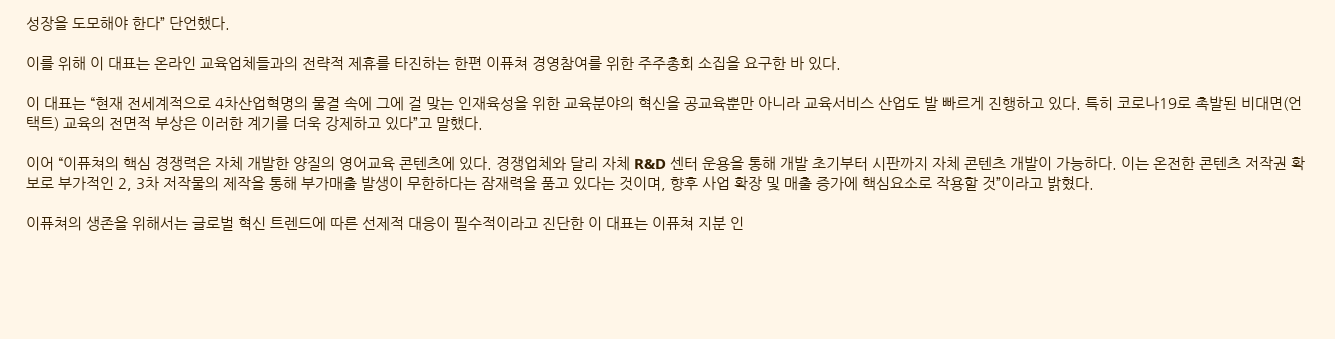성장을 도모해야 한다” 단언했다.

이를 위해 이 대표는 온라인 교육업체들과의 전략적 제휴를 타진하는 한편 이퓨쳐 경영참여를 위한 주주총회 소집을 요구한 바 있다.

이 대표는 “현재 전세계적으로 4차산업혁명의 물결 속에 그에 걸 맞는 인재육성을 위한 교육분야의 혁신을 공교육뿐만 아니라 교육서비스 산업도 발 빠르게 진행하고 있다. 특히 코로나19로 촉발된 비대면(언택트) 교육의 전면적 부상은 이러한 계기를 더욱 강제하고 있다”고 말했다.

이어 “이퓨쳐의 핵심 경쟁력은 자체 개발한 양질의 영어교육 콘텐츠에 있다. 경쟁업체와 달리 자체 R&D 센터 운용을 통해 개발 초기부터 시판까지 자체 콘텐츠 개발이 가능하다. 이는 온전한 콘텐츠 저작권 확보로 부가적인 2, 3차 저작물의 제작을 통해 부가매출 발생이 무한하다는 잠재력을 품고 있다는 것이며, 향후 사업 확장 및 매출 증가에 핵심요소로 작용할 것”이라고 밝혔다.

이퓨쳐의 생존을 위해서는 글로벌 혁신 트렌드에 따른 선제적 대응이 필수적이라고 진단한 이 대표는 이퓨쳐 지분 인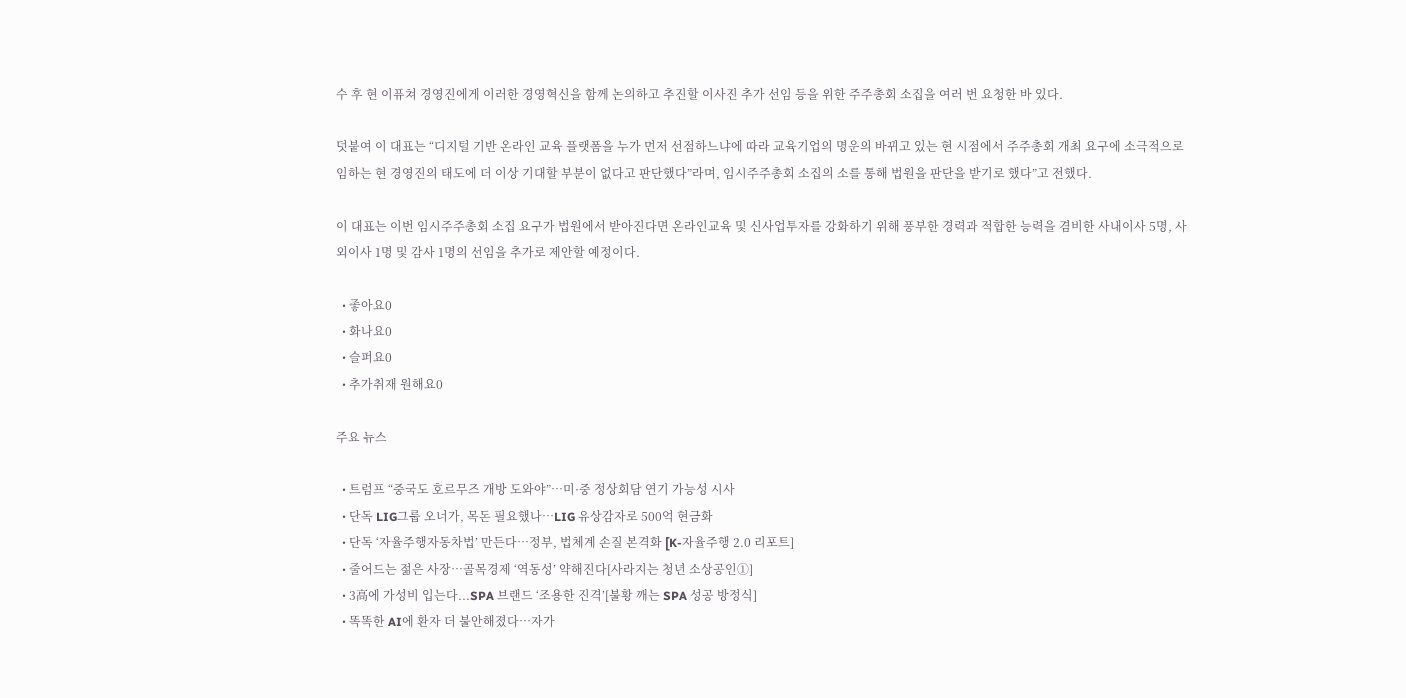수 후 현 이퓨쳐 경영진에게 이러한 경영혁신을 함께 논의하고 추진할 이사진 추가 선임 등을 위한 주주총회 소집을 여러 번 요청한 바 있다.

덧붙여 이 대표는 “디지털 기반 온라인 교육 플랫폼을 누가 먼저 선점하느냐에 따라 교육기업의 명운의 바뀌고 있는 현 시점에서 주주총회 개최 요구에 소극적으로 임하는 현 경영진의 태도에 더 이상 기대할 부분이 없다고 판단했다”라며, 임시주주총회 소집의 소를 통해 법원을 판단을 받기로 했다”고 전했다.

이 대표는 이번 임시주주총회 소집 요구가 법원에서 받아진다면 온라인교육 및 신사업투자를 강화하기 위해 풍부한 경력과 적합한 능력을 겸비한 사내이사 5명, 사외이사 1명 및 감사 1명의 선임을 추가로 제안할 예정이다.

  • 좋아요0
  • 화나요0
  • 슬퍼요0
  • 추가취재 원해요0

주요 뉴스

  • 트럼프 “중국도 호르무즈 개방 도와야”…미·중 정상회담 연기 가능성 시사
  • 단독 LIG그룹 오너가, 목돈 필요했나…LIG 유상감자로 500억 현금화
  • 단독 ‘자율주행자동차법’ 만든다…정부, 법체계 손질 본격화 [K-자율주행 2.0 리포트]
  • 줄어드는 젊은 사장…골목경제 ‘역동성’ 약해진다[사라지는 청년 소상공인①]
  • 3高에 가성비 입는다...SPA 브랜드 ‘조용한 진격’[불황 깨는 SPA 성공 방정식]
  • 똑똑한 AI에 환자 더 불안해졌다…자가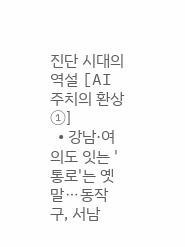진단 시대의 역설 [AI 주치의 환상 ①]
  • 강남·여의도 잇는 '통로'는 옛말⋯동작구, 서남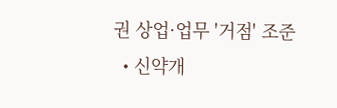권 상업·업무 '거점' 조준
  • 신약개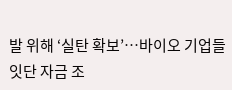발 위해 ‘실탄 확보’…바이오 기업들 잇단 자금 조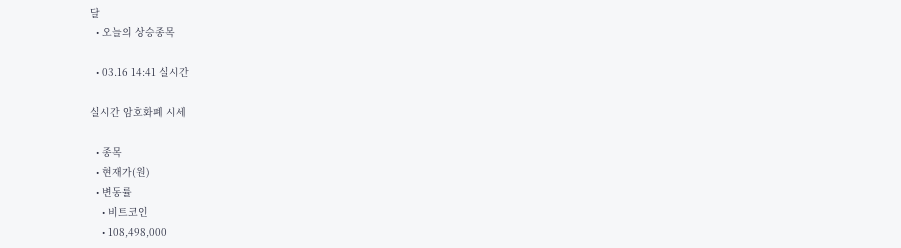달
  • 오늘의 상승종목

  • 03.16 14:41 실시간

실시간 암호화폐 시세

  • 종목
  • 현재가(원)
  • 변동률
    • 비트코인
    • 108,498,000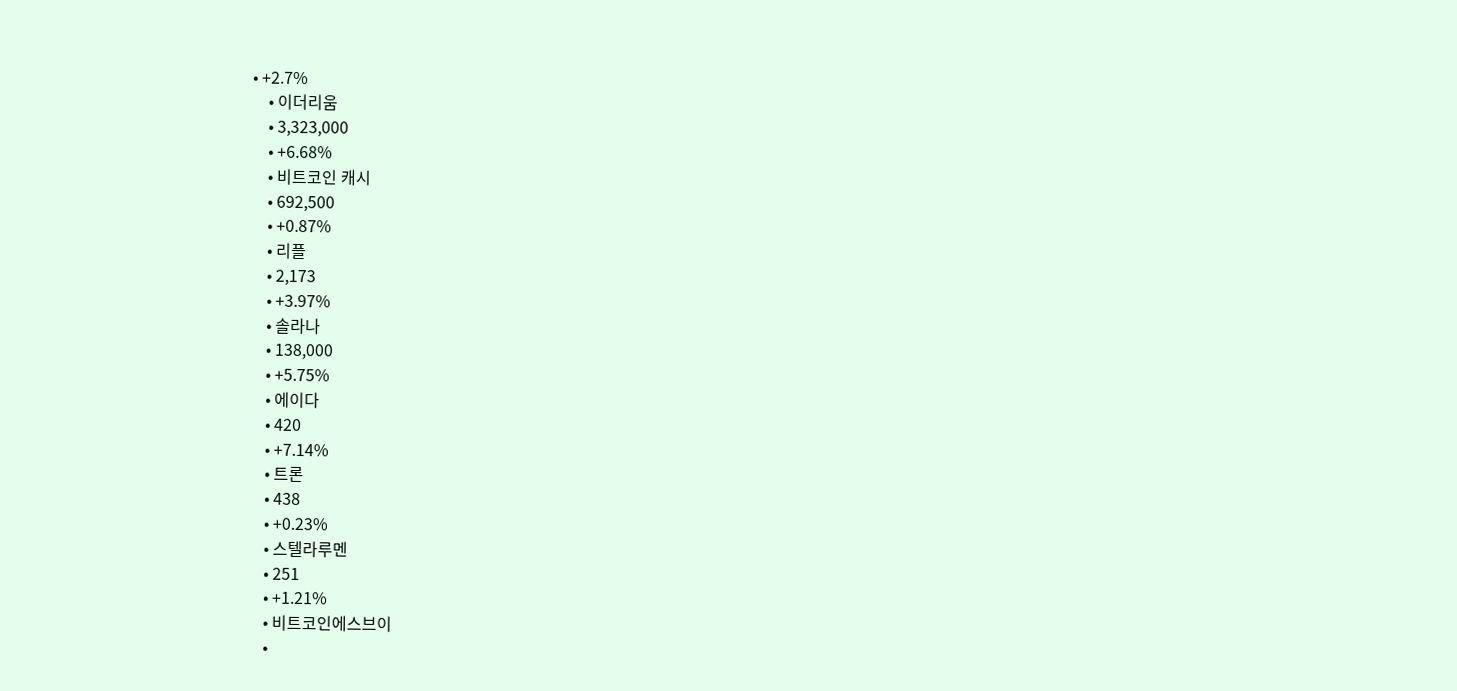• +2.7%
    • 이더리움
    • 3,323,000
    • +6.68%
    • 비트코인 캐시
    • 692,500
    • +0.87%
    • 리플
    • 2,173
    • +3.97%
    • 솔라나
    • 138,000
    • +5.75%
    • 에이다
    • 420
    • +7.14%
    • 트론
    • 438
    • +0.23%
    • 스텔라루멘
    • 251
    • +1.21%
    • 비트코인에스브이
    •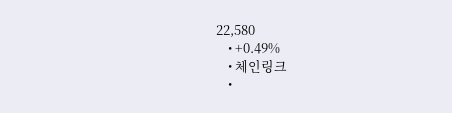22,580
    • +0.49%
    • 체인링크
    •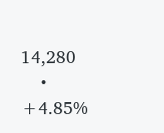14,280
    • +4.85%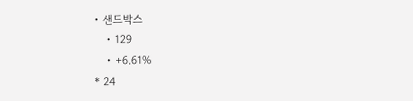• 샌드박스
    • 129
    • +6.61%
* 24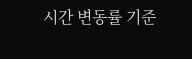시간 변동률 기준